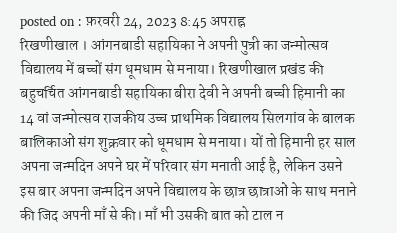posted on : फ़रवरी 24, 2023 8:45 अपराह्न
रिखणीखाल । आंगनबाडी सहायिका ने अपनी पुत्री का जन्मोत्सव विद्यालय में बच्चों संग धूमधाम से मनाया। रिखणीखाल प्रखंड की बहुचर्चित आंगनबाडी सहायिका बीरा देवी ने अपनी बच्ची हिमानी का 14 वां जन्मोत्सव राजकीय उच्च प्राथमिक विद्यालय सिलगांव के बालक बालिकाओं संग शुक्रवार को धूमधाम से मनाया। यों तो हिमानी हर साल अपना जन्मदिन अपने घर में परिवार संग मनाती आई है, लेकिन उसने इस बार अपना जन्मदिन अपने विद्यालय के छात्र छात्राओं के साथ मनाने की जिद अपनी माँ से की। माँ भी उसकी बात को टाल न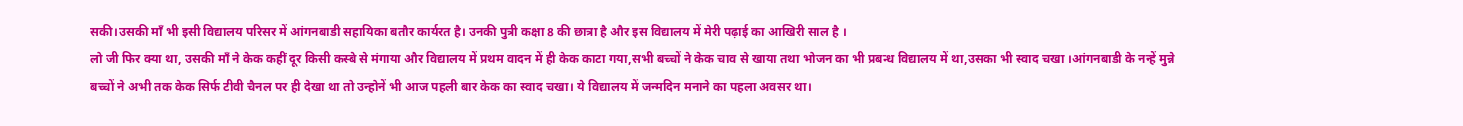सकी।उसकी माँ भी इसी विद्यालय परिसर में आंगनबाडी सहायिका बतौर कार्यरत है। उनकी पुत्री कक्षा 8 की छात्रा है और इस विद्यालय में मेरी पढ़ाई का आखिरी साल है ।
लो जी फिर क्या था, उसकी माँ ने केक कहीं दूर किसी कस्बे से मंगाया और विद्यालय में प्रथम वादन में ही केक काटा गया,सभी बच्चों ने केक चाव से खाया तथा भोजन का भी प्रबन्ध विद्यालय में था,उसका भी स्वाद चखा ।आंगनबाडी के नन्हें मुन्ने बच्चों ने अभी तक केक सिर्फ टीवी चैनल पर ही देखा था तो उन्होनें भी आज पहली बार केक का स्वाद चखा। ये विद्यालय में जन्मदिन मनाने का पहला अवसर था।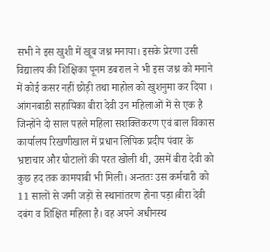सभी ने इस खुशी में खूब जश्न मनाया। इसके प्रेरणा उसी विद्यालय की शिक्षिका पूनम डबराल ने भी इस जश्न को मनाने में कोई कसर नहीं छोड़ी तथा माहोल को खुशनुमा कर दिया ।
आंगनबाडी सहायिका बीरा देवी उन महिलाओं में से एक है जिन्होंने दो साल पहले महिला सशक्तिकरण एवं बाल विकास कार्यालय रिखणीखाल में प्रधान लिपिक प्रदीप पंवार के भ्रष्टाचार और घोटालों की परत खोली थी, उसमें बीरा देवी को कुछ हद तक कामयाबी भी मिली। अन्ततः उस कर्मचारी को 11 सालों से जमी जड़ों से स्थानांतरण होना पड़ा।बीरा देवी दबंग व शिक्षित महिला है। वह अपने अधीनस्थ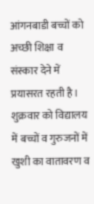आंगनबाडी बच्चों को अच्छी शिक्षा व संस्कार देने में प्रयासरत रहती है। शुक्रवार को विद्यालय में बच्चों व गुरुजनों में खुशी का वातावरण व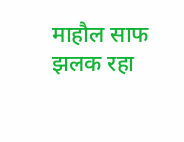माहौल साफ झलक रहा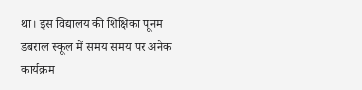था। इस विद्यालय की शिक्षिका पूनम डबराल स्कूल में समय समय पर अनेक कार्यक्रम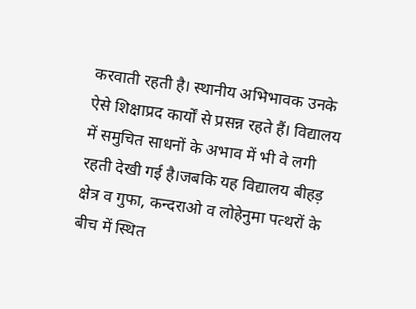करवाती रहती है। स्थानीय अभिभावक उनके ऐसे शिक्षाप्रद कार्यों से प्रसन्न रहते हैं। विद्यालय में समुचित साधनों के अभाव में भी वे लगी रहती देखी गई है।जबकि यह विद्यालय बीहड़ क्षेत्र व गुफा, कन्दराओ व लोहेनुमा पत्थरों के बीच में स्थित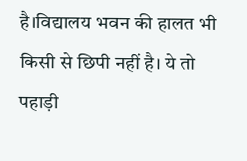है।विद्यालय भवन की हालत भी किसी से छिपी नहीं है। ये तो पहाड़ी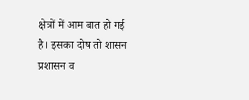क्षेत्रों में आम बात हो गई है। इसका दोष तो शासन प्रशासन व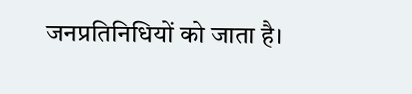जनप्रतिनिधियों को जाता है।